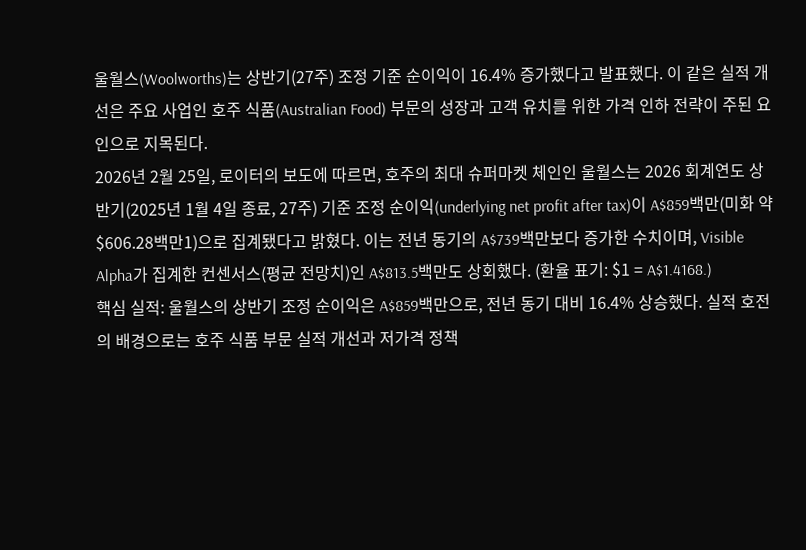울월스(Woolworths)는 상반기(27주) 조정 기준 순이익이 16.4% 증가했다고 발표했다. 이 같은 실적 개선은 주요 사업인 호주 식품(Australian Food) 부문의 성장과 고객 유치를 위한 가격 인하 전략이 주된 요인으로 지목된다.
2026년 2월 25일, 로이터의 보도에 따르면, 호주의 최대 슈퍼마켓 체인인 울월스는 2026 회계연도 상반기(2025년 1월 4일 종료, 27주) 기준 조정 순이익(underlying net profit after tax)이 A$859백만(미화 약 $606.28백만1)으로 집계됐다고 밝혔다. 이는 전년 동기의 A$739백만보다 증가한 수치이며, Visible Alpha가 집계한 컨센서스(평균 전망치)인 A$813.5백만도 상회했다. (환율 표기: $1 = A$1.4168.)
핵심 실적: 울월스의 상반기 조정 순이익은 A$859백만으로, 전년 동기 대비 16.4% 상승했다. 실적 호전의 배경으로는 호주 식품 부문 실적 개선과 저가격 정책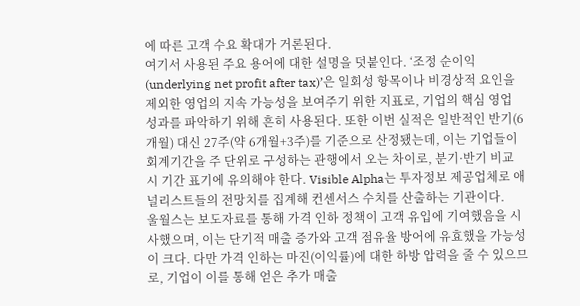에 따른 고객 수요 확대가 거론된다.
여기서 사용된 주요 용어에 대한 설명을 덧붙인다. ‘조정 순이익(underlying net profit after tax)’은 일회성 항목이나 비경상적 요인을 제외한 영업의 지속 가능성을 보여주기 위한 지표로, 기업의 핵심 영업 성과를 파악하기 위해 흔히 사용된다. 또한 이번 실적은 일반적인 반기(6개월) 대신 27주(약 6개월+3주)를 기준으로 산정됐는데, 이는 기업들이 회계기간을 주 단위로 구성하는 관행에서 오는 차이로, 분기·반기 비교 시 기간 표기에 유의해야 한다. Visible Alpha는 투자정보 제공업체로 애널리스트들의 전망치를 집계해 컨센서스 수치를 산출하는 기관이다.
울월스는 보도자료를 통해 가격 인하 정책이 고객 유입에 기여했음을 시사했으며, 이는 단기적 매출 증가와 고객 점유율 방어에 유효했을 가능성이 크다. 다만 가격 인하는 마진(이익률)에 대한 하방 압력을 줄 수 있으므로, 기업이 이를 통해 얻은 추가 매출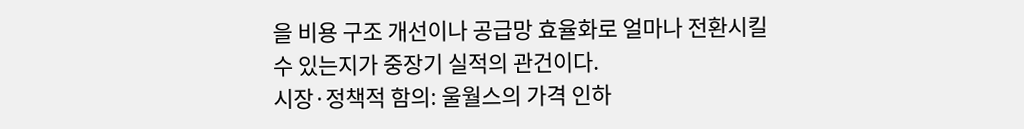을 비용 구조 개선이나 공급망 효율화로 얼마나 전환시킬 수 있는지가 중장기 실적의 관건이다.
시장·정책적 함의: 울월스의 가격 인하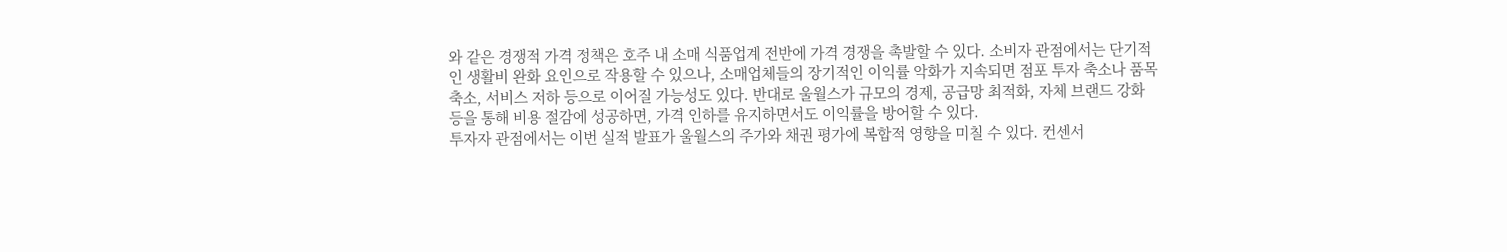와 같은 경쟁적 가격 정책은 호주 내 소매 식품업계 전반에 가격 경쟁을 촉발할 수 있다. 소비자 관점에서는 단기적인 생활비 완화 요인으로 작용할 수 있으나, 소매업체들의 장기적인 이익률 악화가 지속되면 점포 투자 축소나 품목 축소, 서비스 저하 등으로 이어질 가능성도 있다. 반대로 울월스가 규모의 경제, 공급망 최적화, 자체 브랜드 강화 등을 통해 비용 절감에 성공하면, 가격 인하를 유지하면서도 이익률을 방어할 수 있다.
투자자 관점에서는 이번 실적 발표가 울월스의 주가와 채권 평가에 복합적 영향을 미칠 수 있다. 컨센서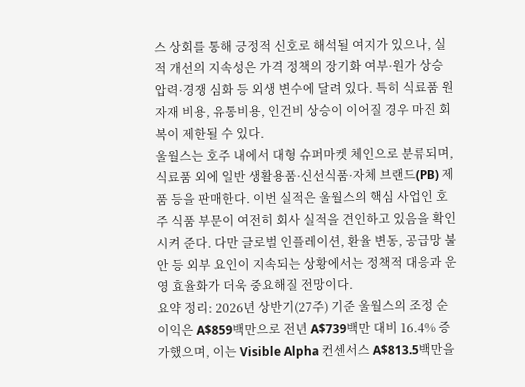스 상회를 통해 긍정적 신호로 해석될 여지가 있으나, 실적 개선의 지속성은 가격 정책의 장기화 여부·원가 상승 압력·경쟁 심화 등 외생 변수에 달려 있다. 특히 식료품 원자재 비용, 유통비용, 인건비 상승이 이어질 경우 마진 회복이 제한될 수 있다.
울월스는 호주 내에서 대형 슈퍼마켓 체인으로 분류되며, 식료품 외에 일반 생활용품·신선식품·자체 브랜드(PB) 제품 등을 판매한다. 이번 실적은 울월스의 핵심 사업인 호주 식품 부문이 여전히 회사 실적을 견인하고 있음을 확인시켜 준다. 다만 글로벌 인플레이션, 환율 변동, 공급망 불안 등 외부 요인이 지속되는 상황에서는 정책적 대응과 운영 효율화가 더욱 중요해질 전망이다.
요약 정리: 2026년 상반기(27주) 기준 울월스의 조정 순이익은 A$859백만으로 전년 A$739백만 대비 16.4% 증가했으며, 이는 Visible Alpha 컨센서스 A$813.5백만을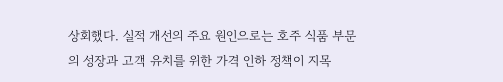상회했다. 실적 개선의 주요 원인으로는 호주 식품 부문의 성장과 고객 유치를 위한 가격 인하 정책이 지목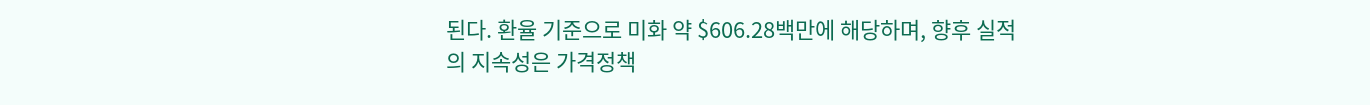된다. 환율 기준으로 미화 약 $606.28백만에 해당하며, 향후 실적의 지속성은 가격정책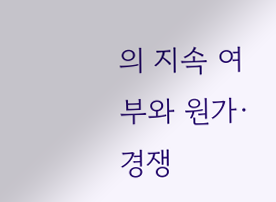의 지속 여부와 원가·경쟁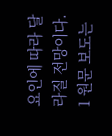요인에 따라 달라질 전망이다.
1 원문 보도는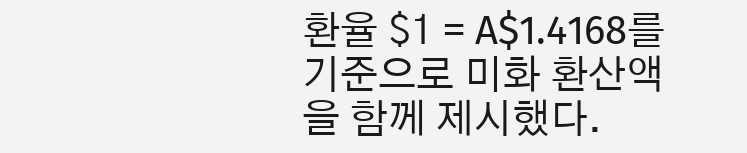환율 $1 = A$1.4168를 기준으로 미화 환산액을 함께 제시했다.